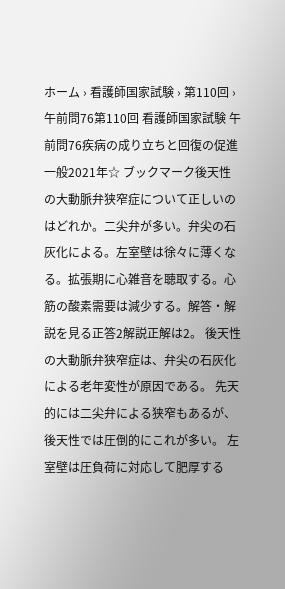ホーム › 看護師国家試験 › 第110回 › 午前問76第110回 看護師国家試験 午前問76疾病の成り立ちと回復の促進一般2021年☆ ブックマーク後天性の大動脈弁狭窄症について正しいのはどれか。二尖弁が多い。弁尖の石灰化による。左室壁は徐々に薄くなる。拡張期に心雑音を聴取する。心筋の酸素需要は減少する。解答・解説を見る正答2解説正解は2。 後天性の大動脈弁狭窄症は、弁尖の石灰化による老年変性が原因である。 先天的には二尖弁による狭窄もあるが、後天性では圧倒的にこれが多い。 左室壁は圧負荷に対応して肥厚する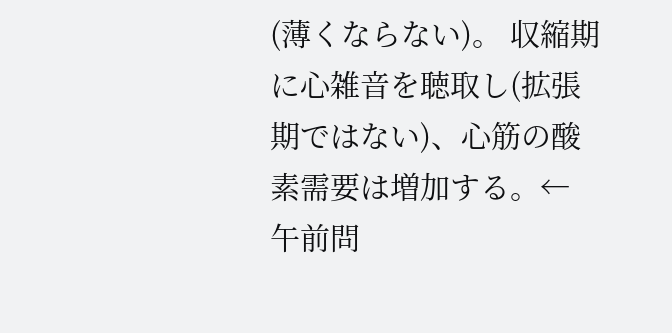(薄くならない)。 収縮期に心雑音を聴取し(拡張期ではない)、心筋の酸素需要は増加する。← 午前問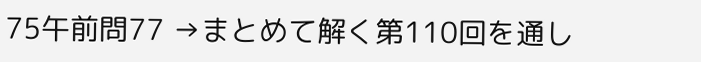75午前問77 →まとめて解く第110回を通し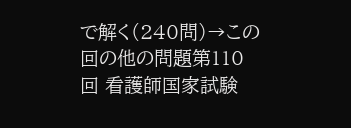で解く(240問)→この回の他の問題第110回 看護師国家試験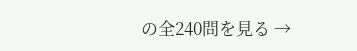の全240問を見る →